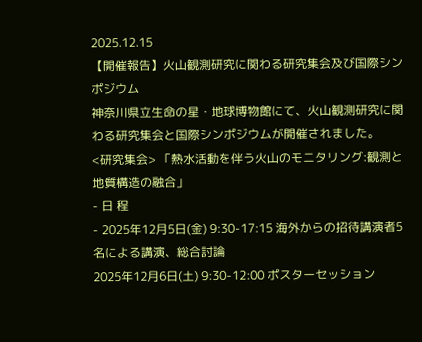2025.12.15
【開催報告】火山観測研究に関わる研究集会及び国際シンポジウム
神奈川県立生命の星・地球博物館にて、火山観測研究に関わる研究集会と国際シンポジウムが開催されました。
<研究集会> 「熱水活動を伴う火山のモニタリング:観測と地質構造の融合」
- 日 程
- 2025年12月5日(金) 9:30-17:15 海外からの招待講演者5名による講演、総合討論
2025年12月6日(土) 9:30-12:00 ポスターセッション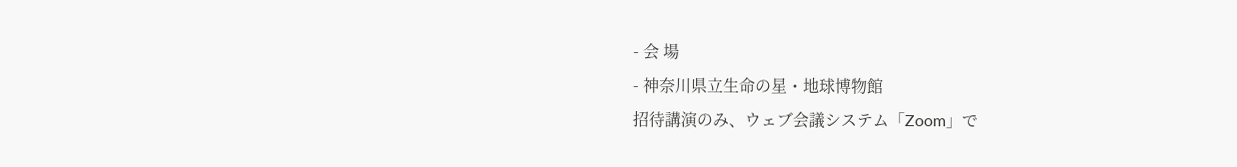- 会 場
- 神奈川県立生命の星・地球博物館
招待講演のみ、ウェブ会議システム「Zoom」で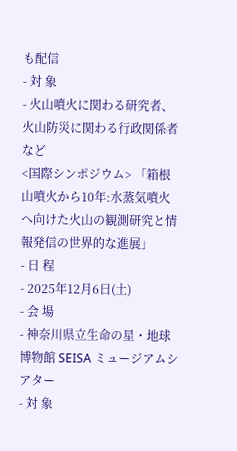も配信
- 対 象
- 火山噴火に関わる研究者、火山防災に関わる行政関係者など
<国際シンポジウム> 「箱根山噴火から10年:水蒸気噴火へ向けた火山の観測研究と情報発信の世界的な進展」
- 日 程
- 2025年12月6日(土)
- 会 場
- 神奈川県立生命の星・地球博物館 SEISA ミュージアムシアター
- 対 象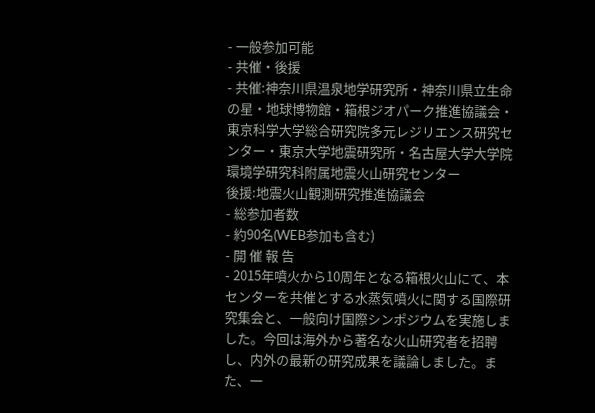- 一般参加可能
- 共催・後援
- 共催:神奈川県温泉地学研究所・神奈川県立生命の星・地球博物館・箱根ジオパーク推進協議会・東京科学大学総合研究院多元レジリエンス研究センター・東京大学地震研究所・名古屋大学大学院環境学研究科附属地震火山研究センター
後援:地震火山観測研究推進協議会
- 総参加者数
- 約90名(WEB参加も含む)
- 開 催 報 告
- 2015年噴火から10周年となる箱根火山にて、本センターを共催とする水蒸気噴火に関する国際研究集会と、一般向け国際シンポジウムを実施しました。今回は海外から著名な火山研究者を招聘し、内外の最新の研究成果を議論しました。また、一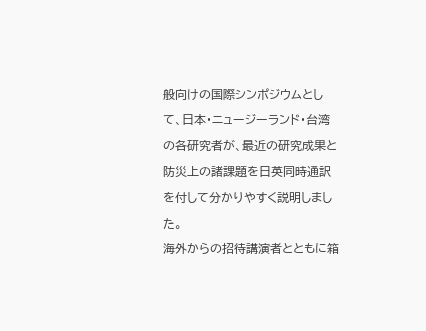般向けの国際シンポジウムとして、日本・ニュージーランド・台湾の各研究者が、最近の研究成果と防災上の諸課題を日英同時通訳を付して分かりやすく説明しました。
海外からの招待講演者とともに箱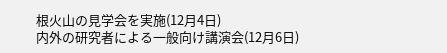根火山の見学会を実施(12月4日)
内外の研究者による一般向け講演会(12月6日)